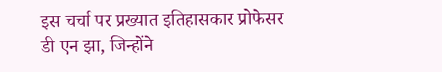इस चर्चा पर प्रख्यात इतिहासकार प्रोफेसर डी एन झा, जिन्होंने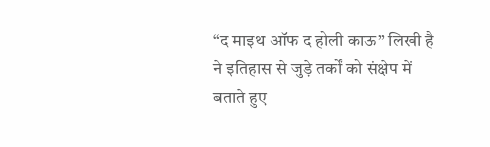“द माइथ ऑफ द होली काऊ” लिखी है ने इतिहास से जुड़े तर्कों को संक्षेप में बताते हुए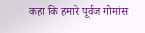कहा कि हमारे पूर्वज गोमांस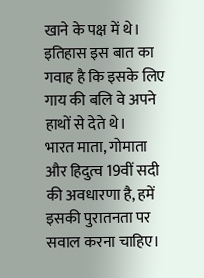खाने के पक्ष में थे।
इतिहास इस बात का गवाह है कि इसके लिए गाय की बलि वे अपने हाथों से देते थे।
भारत माता, गोमाता और हिदुत्व 19वीं सदी की अवधारणा है, हमें इसकी पुरातनता पर सवाल करना चाहिए।